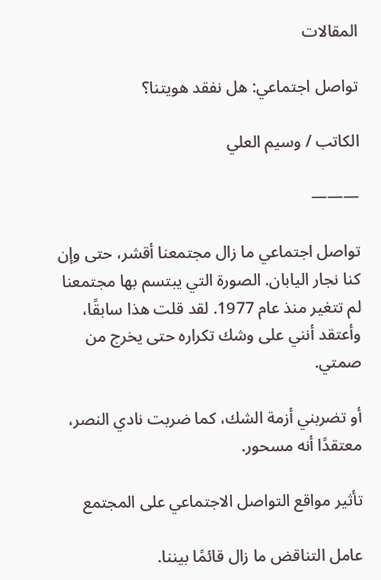المقالات

تواصل اجتماعي: هل نفقد هويتنا؟

الكاتب / وسيم العلي

———

تواصل اجتماعي ما زال مجتمعنا أقشر، حتى وإن كنا نجار اليابان. الصورة التي يبتسم بها مجتمعنا لم تتغير منذ عام 1977. لقد قلت هذا سابقًا، وأعتقد أنني على وشك تكراره حتى يخرج من صمتي.

أو تضربني أزمة الشك، كما ضربت نادي النصر، معتقدًا أنه مسحور.

تأثير مواقع التواصل الاجتماعي على المجتمع

عامل التناقض ما زال قائمًا بيننا.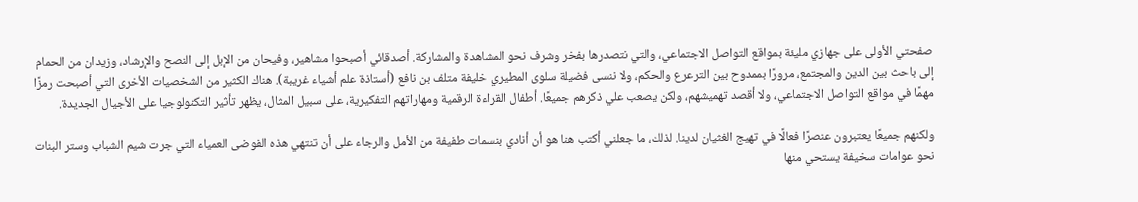صفحتي الأولى على جهازي مليئة بمواقع التواصل الاجتماعي، والتي نتصدرها بفخر وشرف نحو المشاهدة والمشاركة. أصدقائي أصبحوا مشاهير، وفيحان من الإبل إلى النصح والإرشاد، وزيدان من الحمام إلى باحث بين الدين والمجتمع، مرورًا بممدوح بين الترعرع والحكم، ولا ننسى فضيلة سلوى المطيري خليفة متلف بن نافع (أستاذة علم أشياء غريبة). هناك الكثير من الشخصيات الأخرى التي أصبحت رمزًا مهمًا في مواقع التواصل الاجتماعي، ولا أقصد تهميشهم، ولكن يصعب علي ذكرهم جميعًا. أطفال القراءة الرقمية ومهاراتهم التفكيرية، على سبيل المثال، يظهر تأثير التكنولوجيا على الأجيال الجديدة.

ولكنهم جميعًا يعتبرون عنصرًا فعالًا في تهيج الغثيان لدينا. لذلك، ما جعلني أكتب هنا هو أن أنادي بنسمات طفيفة من الأمل والرجاء على أن تنتهي هذه الفوضى العمياء التي جرت شيم الشباب وستر البنات نحو عوامات سخيفة يستحي منها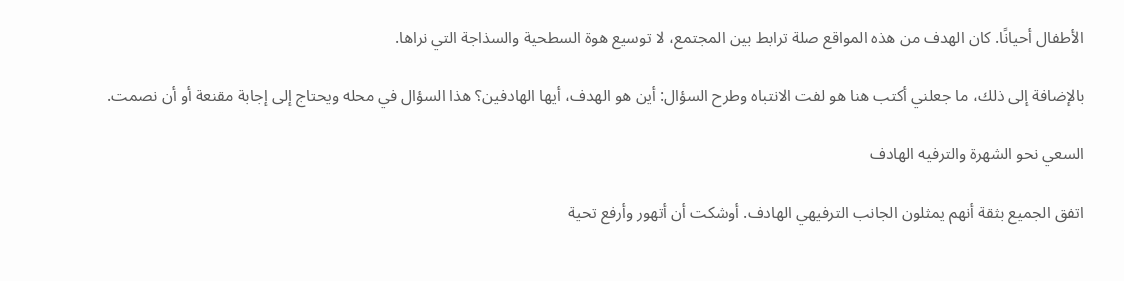الأطفال أحيانًا. كان الهدف من هذه المواقع صلة ترابط بين المجتمع، لا توسيع هوة السطحية والسذاجة التي نراها.

بالإضافة إلى ذلك، ما جعلني أكتب هنا هو لفت الانتباه وطرح السؤال: أين هو الهدف، أيها الهادفين؟ هذا السؤال في محله ويحتاج إلى إجابة مقنعة أو أن نصمت.

السعي نحو الشهرة والترفيه الهادف

اتفق الجميع بثقة أنهم يمثلون الجانب الترفيهي الهادف. أوشكت أن أتهور وأرفع تحية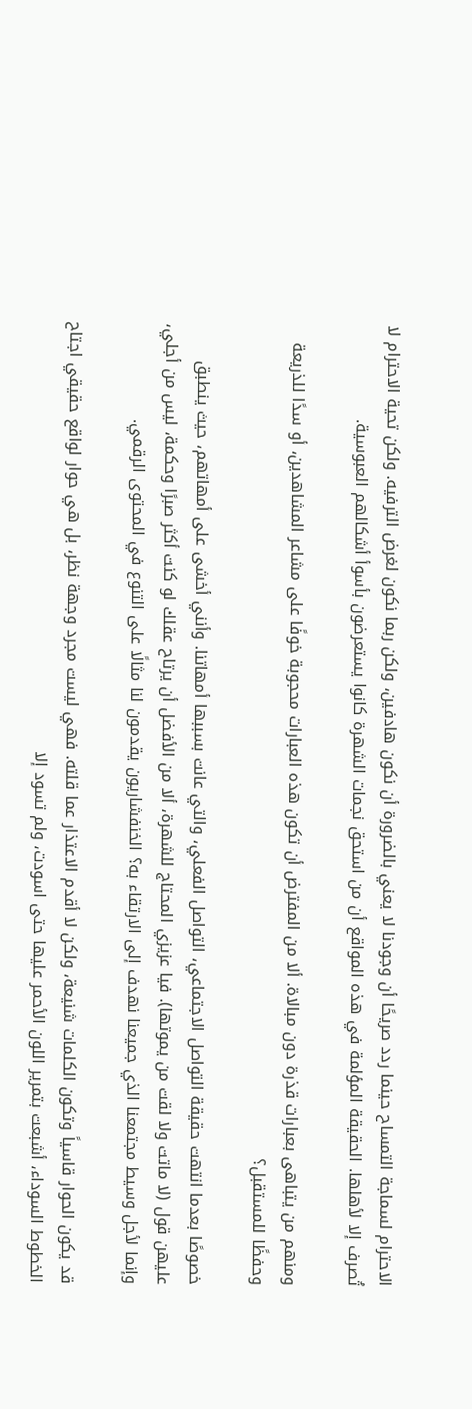الاحترام لسماجة التمساح حينما ردد صريحًا أن وجودنا لا يعني بالضرورة أن نكون هادفين، ولكن ربما نكون لغرض الترفيه. ولكن تحية الاحترام لا تُصرف إلا لأهلها. الحقيقة المؤلمة في هذه المواقع أن من استحق نجمات الشهرة كانوا يستعرضون بأسوأ أشكالهم العبوسية.

ومنهم من يتباهى بعبارات قذرة دون مبالاة. ألا من المفترض أن تكون هذه العبارات محجوبة خوفًا على مشاعر المشاهدين، أو سدًا للذريعة وحفظًا للمستقبل؟

خصوصًا بعدما انتهت حقيقة التواصل الاجتماعي، التواصل الفعلي، والتي عانت بسببها أمهاتنا. وأنني أخشى على أمهاتهم، حيث ينطبق عليهن قول (لا ماتت ولا لقت من يموتها). فيا عزيزي المحتاج للشهرة، ألا من الأفضل أن يرتاح عقلك لو كنت أكثر صبرًا وحكمة، ليس من أجلي، وإنما لأجل وسيط مجتمعنا الذي جميعنا نهدف إلى الارتقاء به؟ الخنفشاريون يقدمون لنا مثالًا على التنوع في المحتوى الرقمي.

قد يكون الحوار قاسياً وتكون الكلمات شنيعة، ولكن لا أقدم الاعتذار عما قلته. فهي ليست مجرد وجهة نظر، بل هي حوار لواقع حقيقي اجتاح الخطوط السوداء، أشبعت بتمرير اللون الأحمر عليها حتى اسودت، ولم تسود إلا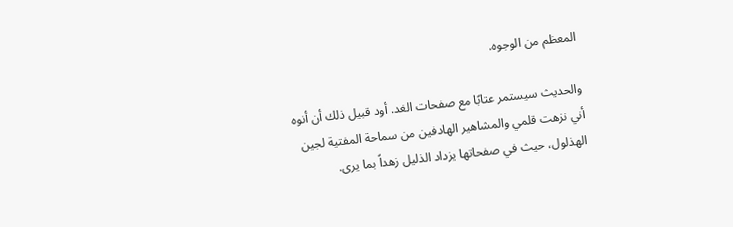المعظم من الوجوه.

والحديث سيستمر عتابًا مع صفحات الغد. أود قبيل ذلك أن أنوه أني نزهت قلمي والمشاهير الهادفين من سماحة المفتية لجين الهذلول، حيث في صفحاتها يزداد الذليل زهداً بما يرى.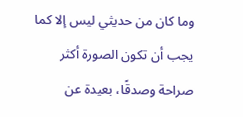وما كان من حديثي ليس إلا كما يجب أن تكون الصورة أكثر صراحة وصدقًا، بعيدة عن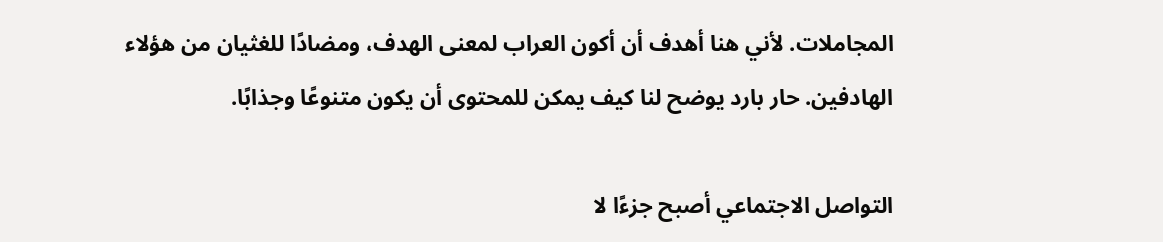المجاملات. لأني هنا أهدف أن أكون العراب لمعنى الهدف، ومضادًا للغثيان من هؤلاء الهادفين. حار بارد يوضح لنا كيف يمكن للمحتوى أن يكون متنوعًا وجذابًا.

التواصل الاجتماعي أصبح جزءًا لا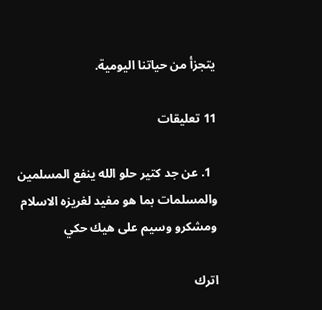يتجزأ من حياتنا اليومية.

11 تعليقات

  1. عن جد كتير حلو الله ينفع المسلمين والمسلمات بما هو مفيد لغريزه الاسلام ومشكرو وسيم على هيك حكي

اترك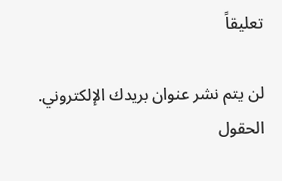تعليقاً

لن يتم نشر عنوان بريدك الإلكتروني. الحقول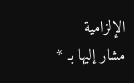الإلزامية مشار إليها بـ *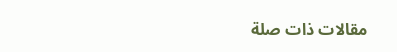مقالات ذات صلة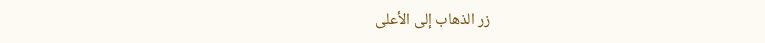زر الذهاب إلى الأعلى